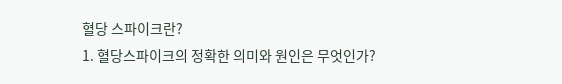혈당 스파이크란?
1. 혈당스파이크의 정확한 의미와 원인은 무엇인가?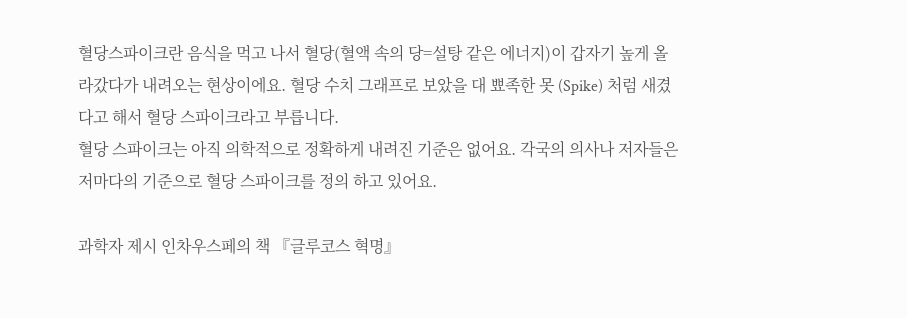혈당스파이크란 음식을 먹고 나서 혈당(혈액 속의 당=설탕 같은 에너지)이 갑자기 높게 올라갔다가 내려오는 현상이에요. 혈당 수치 그래프로 보았을 대 뾰족한 못 (Spike) 처럼 새겼다고 해서 혈당 스파이크라고 부릅니다.
혈당 스파이크는 아직 의학적으로 정확하게 내려진 기준은 없어요. 각국의 의사나 저자들은 저마다의 기준으로 혈당 스파이크를 정의 하고 있어요.

과학자 제시 인차우스페의 책 『글루코스 혁명』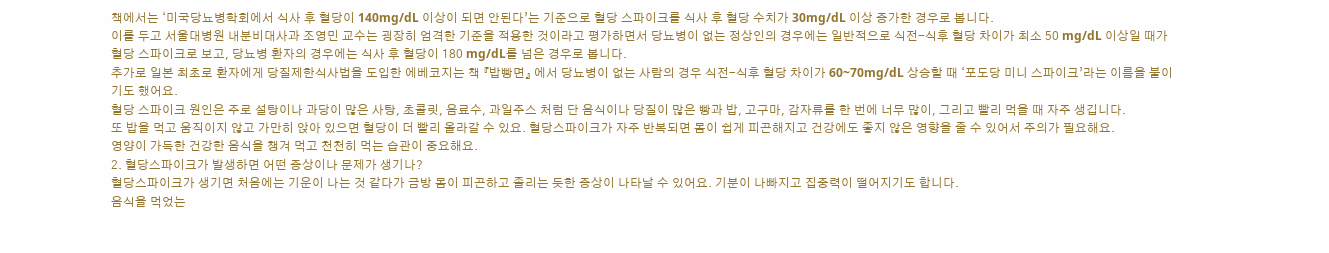책에서는 ‘미국당뇨병학회에서 식사 후 혈당이 140mg/dL 이상이 되면 안된다’는 기준으로 혈당 스파이크를 식사 후 혈당 수치가 30mg/dL 이상 증가한 경우로 봅니다.
이를 두고 서울대병원 내분비대사과 조영민 교수는 굉장히 엄격한 기준을 적용한 것이라고 평가하면서 당뇨병이 없는 정상인의 경우에는 일반적으로 식전-식후 혈당 차이가 최소 50 mg/dL 이상일 때가 혈당 스파이크로 보고, 당뇨병 환자의 경우에는 식사 후 혈당이 180 mg/dL를 넘은 경우로 봅니다.
추가로 일본 최초로 환자에게 당질제한식사법을 도입한 에베코지는 책 『밥빵면』 에서 당뇨병이 없는 사람의 경우 식전-식후 혈당 차이가 60~70mg/dL 상승할 때 ‘포도당 미니 스파이크’라는 이름을 붙이기도 했어요.
혈당 스파이크 원인은 주로 설탕이나 과당이 많은 사탕, 초콜릿, 음료수, 과일주스 처럼 단 음식이나 당질이 많은 빵과 밥, 고구마, 감자류를 한 번에 너무 많이, 그리고 빨리 먹을 때 자주 생깁니다.
또 밥을 먹고 움직이지 않고 가만히 앉아 있으면 혈당이 더 빨리 올라갈 수 있요. 혈당스파이크가 자주 반복되면 몸이 쉽게 피곤해지고 건강에도 좋지 않은 영향을 줄 수 있어서 주의가 필요해요.
영양이 가득한 건강한 음식을 챙겨 먹고 천천히 먹는 습관이 중요해요.
2. 혈당스파이크가 발생하면 어떤 증상이나 문제가 생기나?
혈당스파이크가 생기면 처음에는 기운이 나는 것 같다가 금방 몸이 피곤하고 졸리는 듯한 증상이 나타날 수 있어요. 기분이 나빠지고 집중력이 떨어지기도 합니다.
음식을 먹었는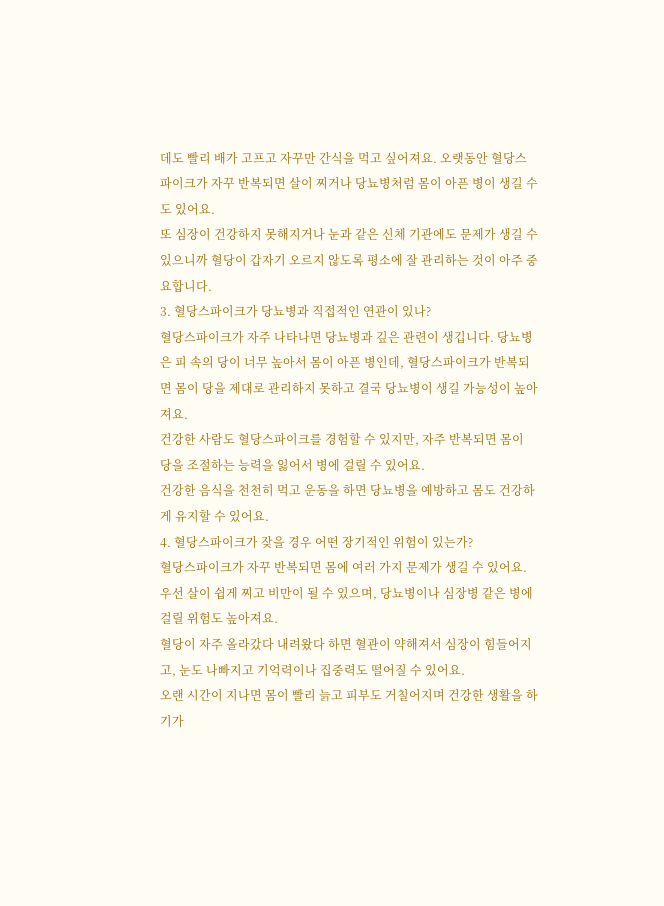데도 빨리 배가 고프고 자꾸만 간식을 먹고 싶어져요. 오랫동안 혈당스파이크가 자꾸 반복되면 살이 찌거나 당뇨병처럼 몸이 아픈 병이 생길 수도 있어요.
또 심장이 건강하지 못해지거나 눈과 같은 신체 기관에도 문제가 생길 수 있으니까 혈당이 갑자기 오르지 않도록 평소에 잘 관리하는 것이 아주 중요합니다.
3. 혈당스파이크가 당뇨병과 직접적인 연관이 있나?
혈당스파이크가 자주 나타나면 당뇨병과 깊은 관련이 생깁니다. 당뇨병은 피 속의 당이 너무 높아서 몸이 아픈 병인데, 혈당스파이크가 반복되면 몸이 당을 제대로 관리하지 못하고 결국 당뇨병이 생길 가능성이 높아져요.
건강한 사람도 혈당스파이크를 경험할 수 있지만, 자주 반복되면 몸이 당을 조절하는 능력을 잃어서 병에 걸릴 수 있어요.
건강한 음식을 천천히 먹고 운동을 하면 당뇨병을 예방하고 몸도 건강하게 유지할 수 있어요.
4. 혈당스파이크가 잦을 경우 어떤 장기적인 위험이 있는가?
혈당스파이크가 자꾸 반복되면 몸에 여러 가지 문제가 생길 수 있어요. 우선 살이 쉽게 찌고 비만이 될 수 있으며, 당뇨병이나 심장병 같은 병에 걸릴 위험도 높아져요.
혈당이 자주 올라갔다 내려왔다 하면 혈관이 약해져서 심장이 힘들어지고, 눈도 나빠지고 기억력이나 집중력도 떨어질 수 있어요.
오랜 시간이 지나면 몸이 빨리 늙고 피부도 거칠어지며 건강한 생활을 하기가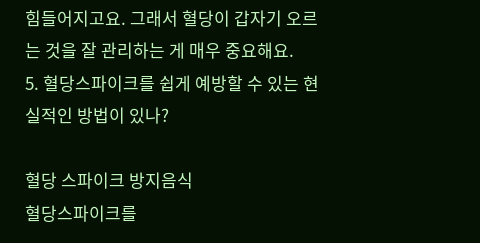힘들어지고요. 그래서 혈당이 갑자기 오르는 것을 잘 관리하는 게 매우 중요해요.
5. 혈당스파이크를 쉽게 예방할 수 있는 현실적인 방법이 있나?

혈당 스파이크 방지음식
혈당스파이크를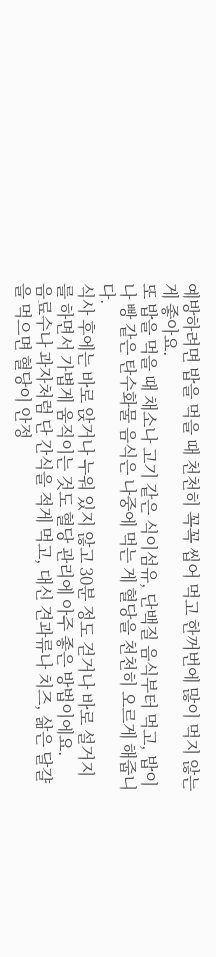예방하려면 밥을 먹을 때 천천히 꼭꼭 씹어 먹고 한꺼번에 많이 먹지 않는 게 좋아요.
또 밥을 먹을 때 채소나 고기 같은 식이섬유, 단백질 음식부터 먹고, 밥이나 빵 같은 탄수화물 음식은 나중에 먹는 게 혈당을 천천히 오르게 해줍니다.
식사 후에는 바로 앉거나 누워 있지 않고 30분 정도 걷거나 바로 설거지를 하면서 가볍게 움직이는 것도 혈당 관리에 아주 좋은 방법이에요.
음료수나 과자처럼 단 간식을 적게 먹고, 대신 견과류나 치즈, 삶은 달걀을 먹으면 혈당이 안정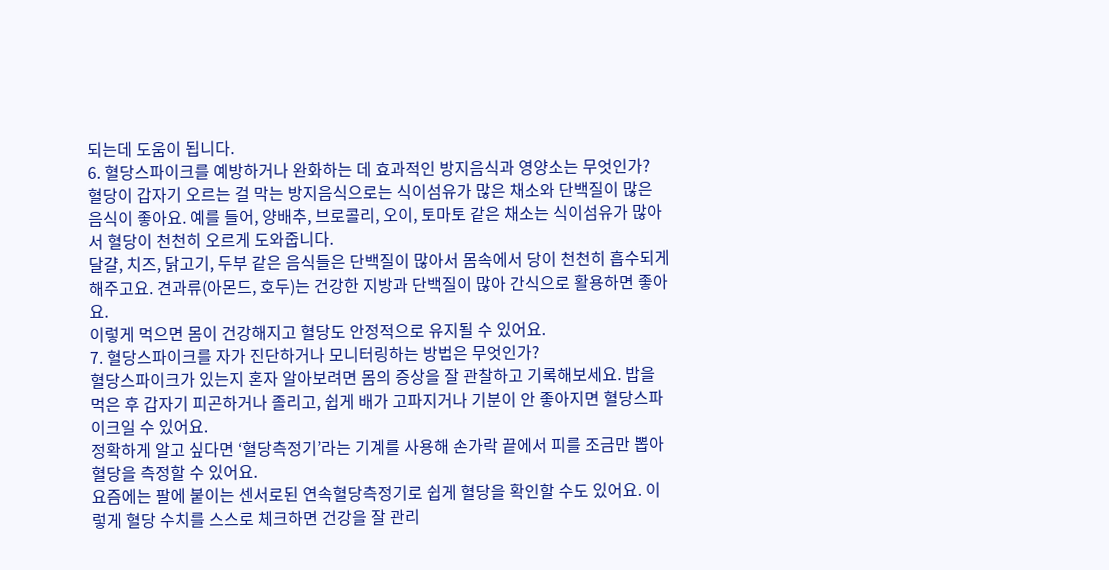되는데 도움이 됩니다.
6. 혈당스파이크를 예방하거나 완화하는 데 효과적인 방지음식과 영양소는 무엇인가?
혈당이 갑자기 오르는 걸 막는 방지음식으로는 식이섬유가 많은 채소와 단백질이 많은 음식이 좋아요. 예를 들어, 양배추, 브로콜리, 오이, 토마토 같은 채소는 식이섬유가 많아서 혈당이 천천히 오르게 도와줍니다.
달걀, 치즈, 닭고기, 두부 같은 음식들은 단백질이 많아서 몸속에서 당이 천천히 흡수되게 해주고요. 견과류(아몬드, 호두)는 건강한 지방과 단백질이 많아 간식으로 활용하면 좋아요.
이렇게 먹으면 몸이 건강해지고 혈당도 안정적으로 유지될 수 있어요.
7. 혈당스파이크를 자가 진단하거나 모니터링하는 방법은 무엇인가?
혈당스파이크가 있는지 혼자 알아보려면 몸의 증상을 잘 관찰하고 기록해보세요. 밥을 먹은 후 갑자기 피곤하거나 졸리고, 쉽게 배가 고파지거나 기분이 안 좋아지면 혈당스파이크일 수 있어요.
정확하게 알고 싶다면 ‘혈당측정기’라는 기계를 사용해 손가락 끝에서 피를 조금만 뽑아 혈당을 측정할 수 있어요.
요즘에는 팔에 붙이는 센서로된 연속혈당측정기로 쉽게 혈당을 확인할 수도 있어요. 이렇게 혈당 수치를 스스로 체크하면 건강을 잘 관리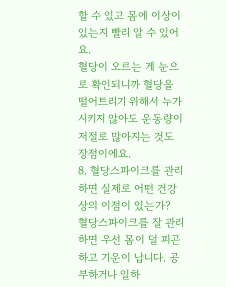할 수 있고 몸에 이상이 있는지 빨리 알 수 있어요.
혈당이 오르는 게 눈으로 확인되니까 혈당을 떨어트리기 위해서 누가 시키지 않아도 운동량이 저절로 많아지는 것도 장점이에요.
8. 혈당스파이크를 관리하면 실제로 어떤 건강상의 이점이 있는가?
혈당스파이크를 잘 관리하면 우선 몸이 덜 피곤하고 기운이 납니다. 공부하거나 일하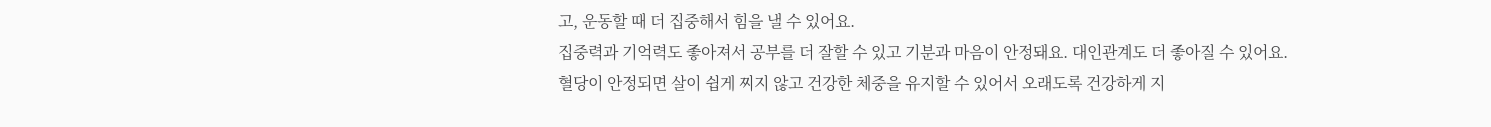고, 운동할 때 더 집중해서 힘을 낼 수 있어요.
집중력과 기억력도 좋아져서 공부를 더 잘할 수 있고 기분과 마음이 안정돼요. 대인관계도 더 좋아질 수 있어요.
혈당이 안정되면 살이 쉽게 찌지 않고 건강한 체중을 유지할 수 있어서 오래도록 건강하게 지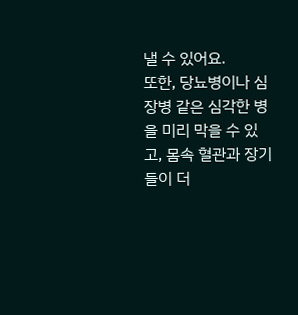낼 수 있어요.
또한, 당뇨병이나 심장병 같은 심각한 병을 미리 막을 수 있고, 몸속 혈관과 장기들이 더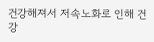건강해져서 저속노화로 인해 건강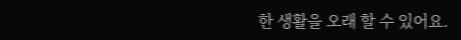한 생활을 오래 할 수 있어요.